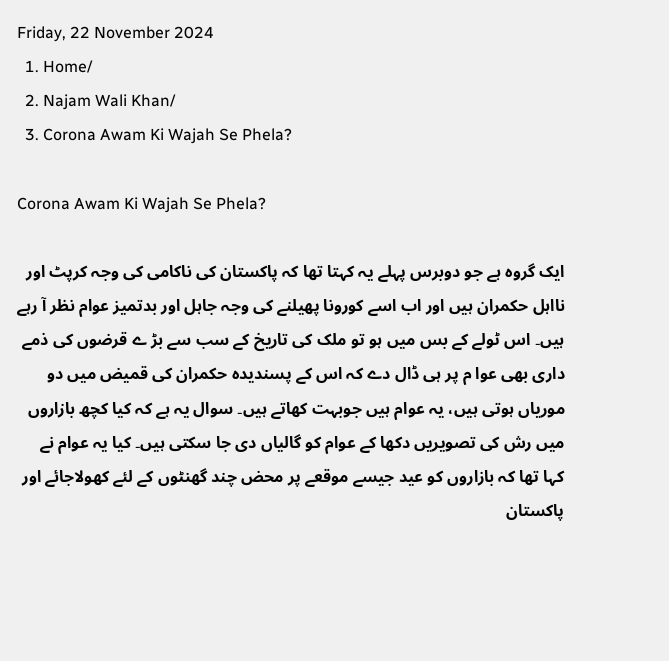Friday, 22 November 2024
  1. Home/
  2. Najam Wali Khan/
  3. Corona Awam Ki Wajah Se Phela?

Corona Awam Ki Wajah Se Phela?

ایک گروہ ہے جو دوبرس پہلے یہ کہتا تھا کہ پاکستان کی ناکامی کی وجہ کرپٹ اور نااہل حکمران ہیں اور اب اسے کورونا پھیلنے کی وجہ جاہل اور بدتمیز عوام نظر آ رہے ہیں۔ اس ٹولے کے بس میں ہو تو ملک کی تاریخ کے سب سے بڑ ے قرضوں کی ذمے داری بھی عوا م پر ہی ڈال دے کہ اس کے پسندیدہ حکمران کی قمیض میں دو موریاں ہوتی ہیں، یہ عوام ہیں جوبہت کھاتے ہیں۔ سوال یہ ہے کہ کیا کچھ بازاروں میں رش کی تصویریں دکھا کے عوام کو گالیاں دی جا سکتی ہیں۔ کیا یہ عوام نے کہا تھا کہ بازاروں کو عید جیسے موقعے پر محض چند گھنٹوں کے لئے کھولاجائے اور پاکستان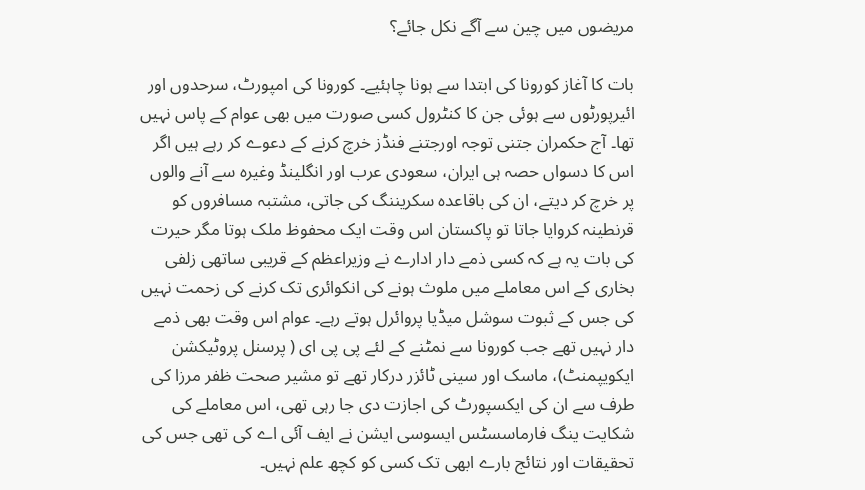مریضوں میں چین سے آگے نکل جائے؟

بات کا آغاز کورونا کی ابتدا سے ہونا چاہئیے۔ کورونا کی امپورٹ، سرحدوں اور ائیرپورٹوں سے ہوئی جن کا کنٹرول کسی صورت میں بھی عوام کے پاس نہیں تھا۔ آج حکمران جتنی توجہ اورجتنے فنڈز خرچ کرنے کے دعوے کر رہے ہیں اگر اس کا دسواں حصہ ہی ایران، سعودی عرب اور انگلینڈ وغیرہ سے آنے والوں پر خرچ کر دیتے، ان کی باقاعدہ سکریننگ کی جاتی، مشتبہ مسافروں کو قرنطینہ کروایا جاتا تو پاکستان اس وقت ایک محفوظ ملک ہوتا مگر حیرت کی بات یہ ہے کہ کسی ذمے دار ادارے نے وزیراعظم کے قریبی ساتھی زلفی بخاری کے اس معاملے میں ملوث ہونے کی انکوائری تک کرنے کی زحمت نہیں کی جس کے ثبوت سوشل میڈیا پروائرل ہوتے رہے۔ عوام اس وقت بھی ذمے دار نہیں تھے جب کورونا سے نمٹنے کے لئے پی پی ای ( پرسنل پروٹیکشن ایکویپمنٹ)، ماسک اور سینی ٹائزر درکار تھے تو مشیر صحت ظفر مرزا کی طرف سے ان کی ایکسپورٹ کی اجازت دی جا رہی تھی، اس معاملے کی شکایت ینگ فارماسسٹس ایسوسی ایشن نے ایف آئی اے کی تھی جس کی تحقیقات اور نتائج بارے ابھی تک کسی کو کچھ علم نہیں۔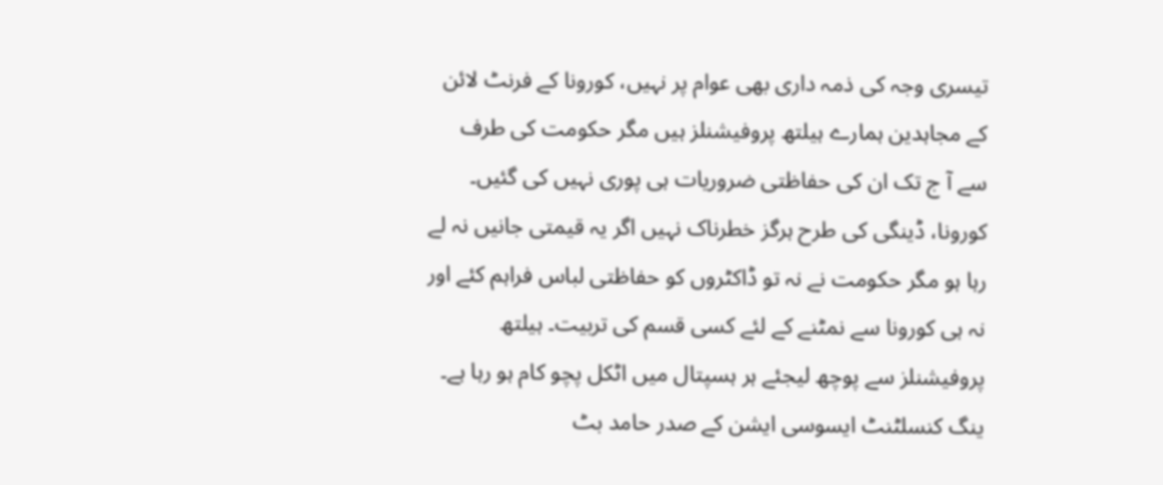تیسری وجہ کی ذمہ داری بھی عوام پر نہیں، کورونا کے فرنٹ لائن کے مجاہدین ہمارے ہیلتھ پروفیشنلز ہیں مگر حکومت کی طرف سے آ ج تک ان کی حفاظتی ضروریات ہی پوری نہیں کی گئیں۔ کورونا، ڈینگی کی طرح ہرگز خطرناک نہیں اگر یہ قیمتی جانیں نہ لے رہا ہو مگر حکومت نے نہ تو ڈاکٹروں کو حفاظتی لباس فراہم کئے اور نہ ہی کورونا سے نمٹنے کے لئے کسی قسم کی تربیت۔ ہیلتھ پروفیشنلز سے پوچھ لیجئے ہر ہسپتال میں اٹکل پچو کام ہو رہا ہے۔ ینگ کنسلٹنٹ ایسوسی ایشن کے صدر حامد بٹ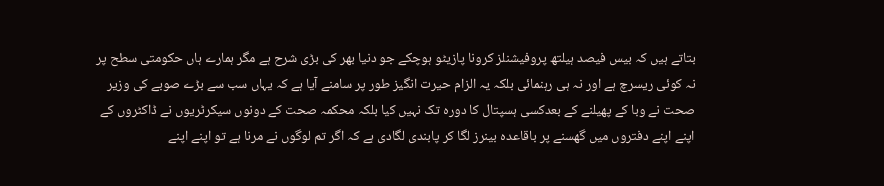بتاتے ہیں کہ بیس فیصد ہیلتھ پروفیشنلز کرونا پازیٹو ہوچکے جو دنیا بھر کی بڑی شرح ہے مگر ہمارے ہاں حکومتی سطح پر نہ کوئی ریسرچ ہے اور نہ ہی رہنمائی بلکہ یہ الزام حیرت انگیز طور پر سامنے آیا ہے کہ یہاں سب سے بڑے صوبے کی وزیر صحت نے وبا کے پھیلنے کے بعدکسی ہسپتال کا دورہ تک نہیں کیا بلکہ محکمہ صحت کے دونوں سیکرٹریوں نے ڈاکٹروں کے اپنے اپنے دفتروں میں گھسنے پر باقاعدہ بینرز لگا کر پابندی لگادی ہے کہ اگر تم لوگوں نے مرنا ہے تو اپنے اپنے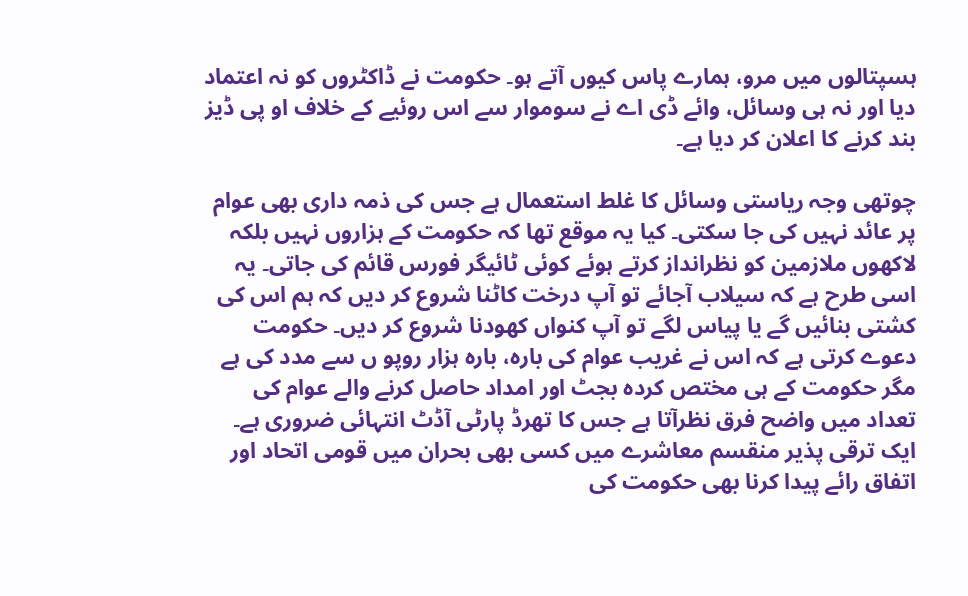ہسپتالوں میں مرو، ہمارے پاس کیوں آتے ہو۔ حکومت نے ڈاکٹروں کو نہ اعتماد دیا اور نہ ہی وسائل، وائے ڈی اے نے سوموار سے اس روئیے کے خلاف او پی ڈیز بند کرنے کا اعلان کر دیا ہے۔

چوتھی وجہ ریاستی وسائل کا غلط استعمال ہے جس کی ذمہ داری بھی عوام پر عائد نہیں کی جا سکتی۔ کیا یہ موقع تھا کہ حکومت کے ہزاروں نہیں بلکہ لاکھوں ملازمین کو نظرانداز کرتے ہوئے کوئی ٹائیگر فورس قائم کی جاتی۔ یہ اسی طرح ہے کہ سیلاب آجائے تو آپ درخت کاٹنا شروع کر دیں کہ ہم اس کی کشتی بنائیں گے یا پیاس لگے تو آپ کنواں کھودنا شروع کر دیں۔ حکومت دعوے کرتی ہے کہ اس نے غریب عوام کی بارہ، بارہ ہزار روپو ں سے مدد کی ہے مگر حکومت کے ہی مختص کردہ بجٹ اور امداد حاصل کرنے والے عوام کی تعداد میں واضح فرق نظرآتا ہے جس کا تھرڈ پارٹی آڈٹ انتہائی ضروری ہے۔ ایک ترقی پذیر منقسم معاشرے میں کسی بھی بحران میں قومی اتحاد اور اتفاق رائے پیدا کرنا بھی حکومت کی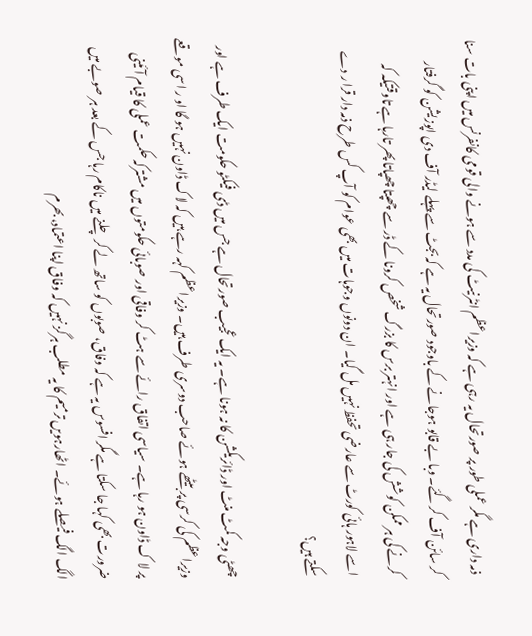ذمہ داری ہے مگر عملی طور پر صورتحال یہ رہی ہے کہ وزیراعظم انٹرنیٹ کی مدد سے ہونے والی قومی کانفرنس میں اپنی بات سنا کر سائن آف کر گئے۔ وبا بے قابو ہوجانے کے باوجود صورتحال یہ ہے کہ بجٹ سے پہلے لیڈر آف دی اپوزیشن کو گرفتار کرنے کی ہر ممکن کوشش کی جار ہی ہے اور انہتر برس کا بزرگ شخص کرونا کے ڈر سے چھپتا چھپاتا پھر تارہا ہے تاوقتیکہ کہ اسے لاہور ہائی کورٹ سے عارضی تحفظ نہیں مل گیا۔ ان دونوں وجوہات میں بھی عوام کو آپ کس طرح ذمہ دار قرا ر دے سکتے ہیں؟

چھٹی وجہ کمٹ منٹ اور ڈائریکشن کا نہ ہونا ہے۔ یہ ایک عجیب صورتحال ہے جس میں ڈی فیکٹو حکومت ایک طرف ہے اور وزیراعظم کی کرسی پر بیٹھے ہوئے صاحب دوسری طرف ہیں۔ وزیراعظم کہہ رہے ہیں کہ لاک ڈاون نہیں ہو گا او ر اسی موقعے پر لا ک ڈاون ہو رہا ہے۔ سیاسی اتفاق رائے سے ہٹ کر وفاقی اور صوبائی حکومتوں میں مشترکہ حکمت عملی کا قیام آئینی ضرورت بھی کہا جا سکتا ہے مگر افسوس یہ ہے کہ وفاق، صوبوں کو ساتھ لے کر چلنے میں ناکام رہا جس کے بعد ہر صوبے میں الگ الگ فیصلے ہوئے۔ اٹھارہویں ترمیم کا یہ مطلب ہرگز نہیں کہ وفاق اپنا اعتماد، بھرم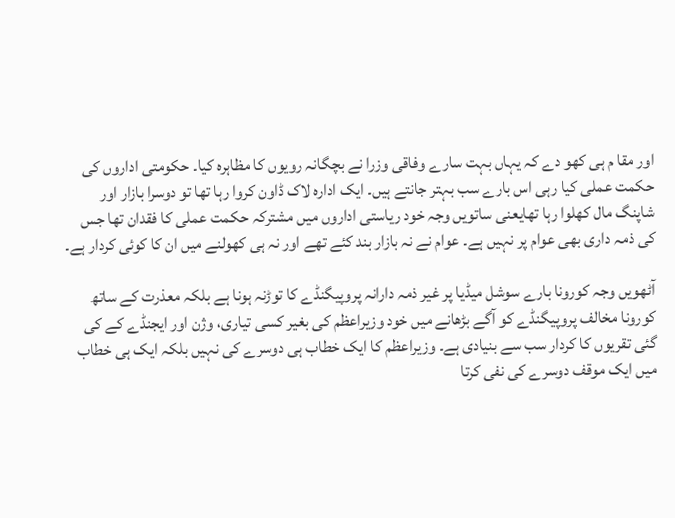اور مقا م ہی کھو دے کہ یہاں بہت سارے وفاقی وزرا نے بچگانہ رویوں کا مظاہرہ کیا۔ حکومتی اداروں کی حکمت عملی کیا رہی اس بارے سب بہتر جانتے ہیں۔ ایک ادارہ لاک ڈاون کروا رہا تھا تو دوسرا بازار اور شاپنگ مال کھلوا رہا تھایعنی ساتویں وجہ خود ریاستی اداروں میں مشترکہ حکمت عملی کا فقدان تھا جس کی ذمہ داری بھی عوام پر نہیں ہے۔ عوام نے نہ بازار بند کئے تھے اور نہ ہی کھولنے میں ان کا کوئی کردار ہے۔

آٹھویں وجہ کورونا بارے سوشل میڈیا پر غیر ذمہ دارانہ پروپیگنڈے کا توڑنہ ہونا ہے بلکہ معذرت کے ساتھ کورونا مخالف پروپیگنڈے کو آگے بڑھانے میں خود وزیراعظم کی بغیر کسی تیاری، وژن اور ایجنڈے کے کی گئی تقریوں کا کردار سب سے بنیادی ہے۔ وزیراعظم کا ایک خطاب ہی دوسرے کی نہیں بلکہ ایک ہی خطاب میں ایک موقف دوسرے کی نفی کرتا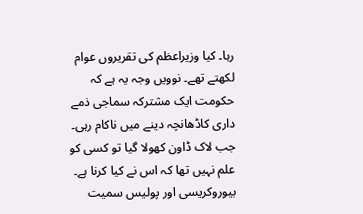رہا۔ کیا وزیراعظم کی تقریروں عوام لکھتے تھے۔ نوویں وجہ یہ ہے کہ حکومت ایک مشترکہ سماجی ذمے داری کاڈھانچہ دینے میں ناکام رہی۔ جب لاک ڈاون کھولا گیا تو کسی کو علم نہیں تھا کہ اس نے کیا کرنا ہے۔ بیوروکریسی اور پولیس سمیت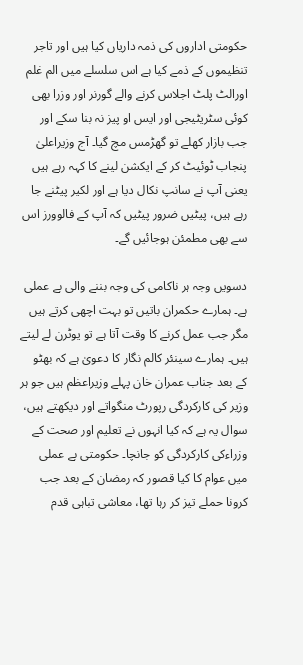حکومتی اداروں کی ذمہ داریاں کیا ہیں اور تاجر تنظیموں کے ذمے کیا ہے اس سلسلے میں الم غلم اورالٹ پلٹ اجلاس کرنے والے گورنر اور وزرا بھی کوئی سٹریٹیجی اور ایس او پیز نہ بنا سکے اور جب بازار کھلے تو گھڑمس مچ گیا۔ آج وزیراعلیٰ پنجاب ٹوئیٹ کر کے ایکشن لینے کا کہہ رہے ہیں یعنی آپ نے سانپ نکال دیا ہے اور لکیر پیٹنے جا رہے ہیں، پیٹیں ضرور پیٹیں کہ آپ کے فالوورز اس سے بھی مطمئن ہوجائیں گے۔

دسویں وجہ ہر ناکامی کی وجہ بننے والی بے عملی ہے۔ ہمارے حکمران باتیں تو بہت اچھی کرتے ہیں مگر جب عمل کرنے کا وقت آتا ہے تو یوٹرن لے لیتے ہیں۔ ہمارے سینئر کالم نگار کا دعویٰ ہے کہ بھٹو کے بعد جناب عمران خان پہلے وزیراعظم ہیں جو ہر وزیر کی کارکردگی رپورٹ منگواتے اور دیکھتے ہیں، سوال یہ ہے کہ کیا انہوں نے تعلیم اور صحت کے وزراءکی کارکردگی کو جانچا۔ حکومتی بے عملی میں عوام کا کیا قصور کہ رمضان کے بعد جب کرونا حملے تیز کر رہا تھا، معاشی تباہی قدم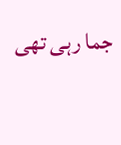جما رہی تھی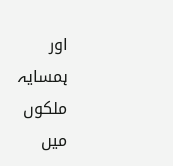اور ہمسایہ ملکوں میں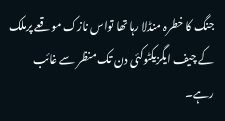جنگ کا خطرہ منڈلا رہا تھا تواس نازک موقعے پرملک کے چیف ایگزیکٹوکئی دن تک منظر سے غائب رہے۔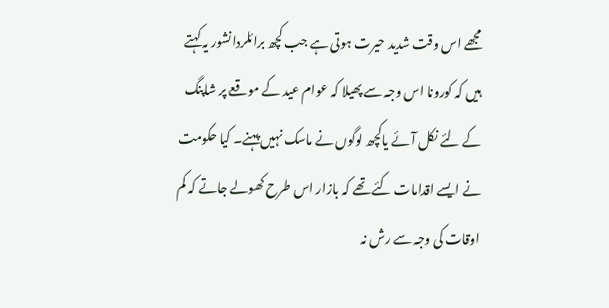مجھے اس وقت شدید حیرت ہوتی ہے جب کچھ برائلردانشور یہ کہتے ہیں کہ کورونا اس وجہ سے پھیلا کہ عوام عید کے موقعے پر شاپنگ کے لئے نکل آئے یاکچھ لوگوں نے ماسک نہیں پہنے۔ کیا حکومت نے ایسے اقدامات کئے تھے کہ بازار اس طرح کھولے جاتے کہ کم اوقات کی وجہ سے رش نہ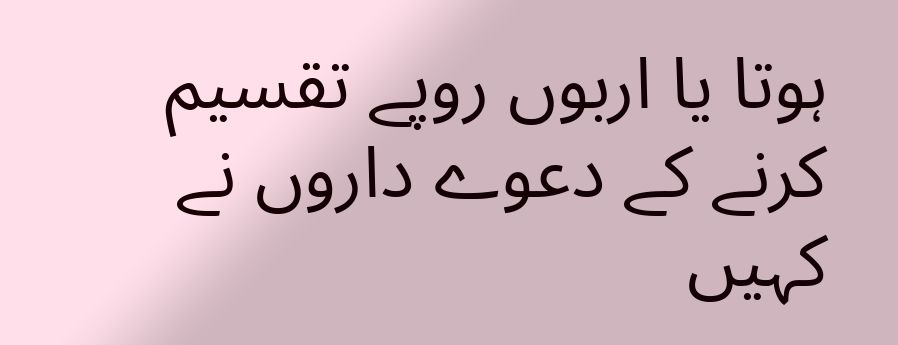ہوتا یا اربوں روپے تقسیم کرنے کے دعوے داروں نے کہیں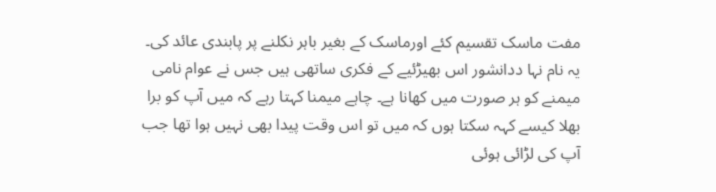مفت ماسک تقسیم کئے اورماسک کے بغیر باہر نکلنے پر پابندی عائد کی۔ یہ نام نہا ددانشور اس بھیڑئیے کے فکری ساتھی ہیں جس نے عوام نامی میمنے کو ہر صورت میں کھانا ہے۔ چاہے میمنا کہتا رہے کہ میں آپ کو برا بھلا کیسے کہہ سکتا ہوں کہ میں تو اس وقت پیدا بھی نہیں ہوا تھا جب آپ کی لڑائی ہوئی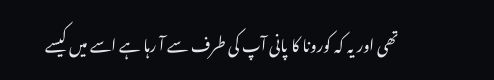تھی اور یہ کہ کورونا کا پانی آپ کی طرف سے آ رہا ہے اسے میں کیسے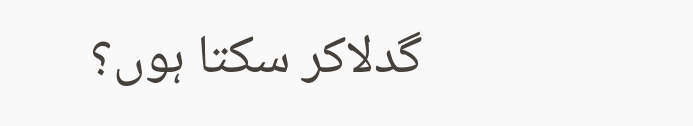گدلاکر سکتا ہوں؟